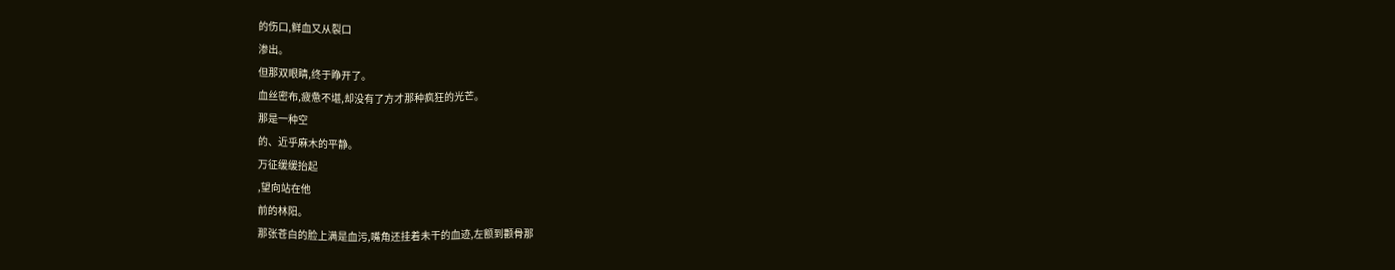的伤口,鲜血又从裂口
渗出。
但那双眼睛,终于睁开了。
血丝密布,疲惫不堪,却没有了方才那种疯狂的光芒。
那是一种空
的、近乎麻木的平静。
万征缓缓抬起
,望向站在他
前的林阳。
那张苍白的脸上满是血污,嘴角还挂着未干的血迹,左额到颧骨那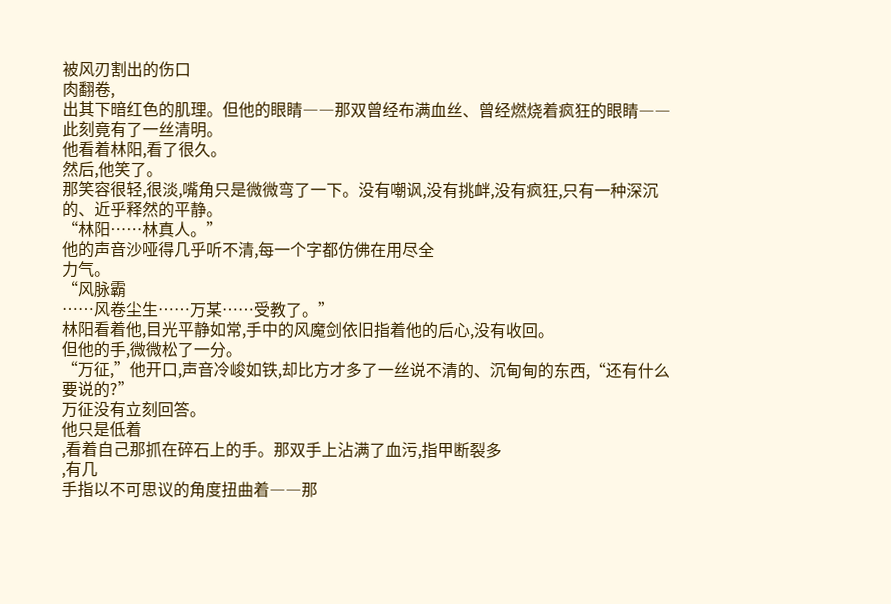被风刃割出的伤口
肉翻卷,
出其下暗红色的肌理。但他的眼睛――那双曾经布满血丝、曾经燃烧着疯狂的眼睛――此刻竟有了一丝清明。
他看着林阳,看了很久。
然后,他笑了。
那笑容很轻,很淡,嘴角只是微微弯了一下。没有嘲讽,没有挑衅,没有疯狂,只有一种深沉的、近乎释然的平静。
“林阳……林真人。”
他的声音沙哑得几乎听不清,每一个字都仿佛在用尽全
力气。
“风脉霸
……风卷尘生……万某……受教了。”
林阳看着他,目光平静如常,手中的风魔剑依旧指着他的后心,没有收回。
但他的手,微微松了一分。
“万征,”他开口,声音冷峻如铁,却比方才多了一丝说不清的、沉甸甸的东西,“还有什么要说的?”
万征没有立刻回答。
他只是低着
,看着自己那抓在碎石上的手。那双手上沾满了血污,指甲断裂多
,有几
手指以不可思议的角度扭曲着――那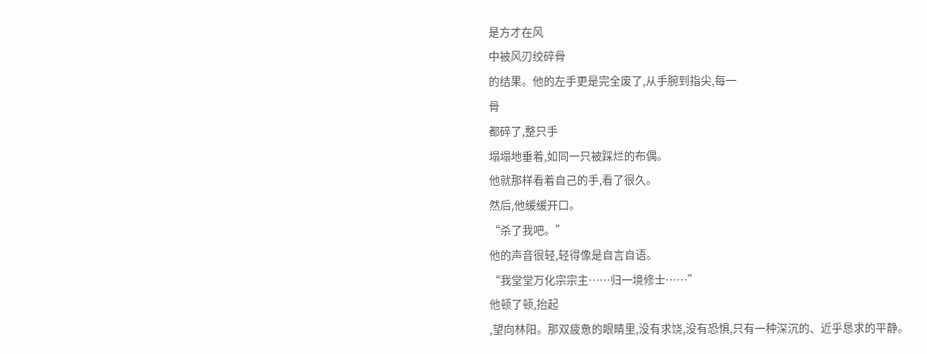是方才在风
中被风刃绞碎骨
的结果。他的左手更是完全废了,从手腕到指尖,每一
骨
都碎了,整只手
塌塌地垂着,如同一只被踩烂的布偶。
他就那样看着自己的手,看了很久。
然后,他缓缓开口。
“杀了我吧。”
他的声音很轻,轻得像是自言自语。
“我堂堂万化宗宗主……归一境修士……”
他顿了顿,抬起
,望向林阳。那双疲惫的眼睛里,没有求饶,没有恐惧,只有一种深沉的、近乎恳求的平静。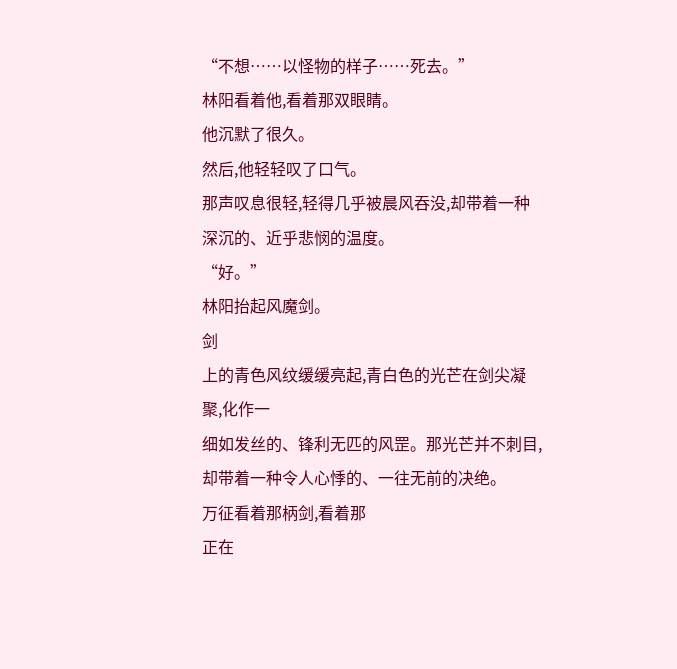“不想……以怪物的样子……死去。”
林阳看着他,看着那双眼睛。
他沉默了很久。
然后,他轻轻叹了口气。
那声叹息很轻,轻得几乎被晨风吞没,却带着一种深沉的、近乎悲悯的温度。
“好。”
林阳抬起风魔剑。
剑
上的青色风纹缓缓亮起,青白色的光芒在剑尖凝聚,化作一
细如发丝的、锋利无匹的风罡。那光芒并不刺目,却带着一种令人心悸的、一往无前的决绝。
万征看着那柄剑,看着那
正在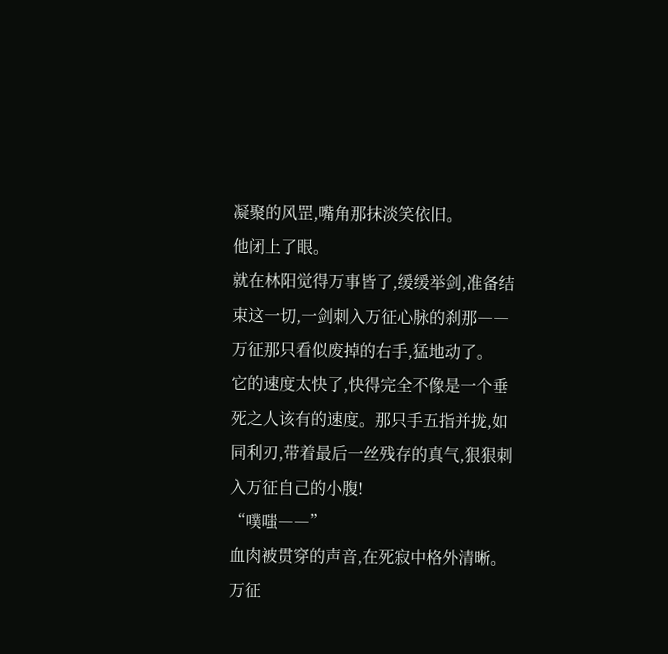凝聚的风罡,嘴角那抹淡笑依旧。
他闭上了眼。
就在林阳觉得万事皆了,缓缓举剑,准备结束这一切,一剑刺入万征心脉的刹那――
万征那只看似废掉的右手,猛地动了。
它的速度太快了,快得完全不像是一个垂死之人该有的速度。那只手五指并拢,如同利刃,带着最后一丝残存的真气,狠狠刺入万征自己的小腹!
“噗嗤――”
血肉被贯穿的声音,在死寂中格外清晰。
万征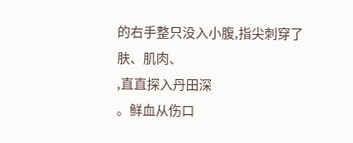的右手整只没入小腹,指尖刺穿了
肤、肌肉、
,直直探入丹田深
。鲜血从伤口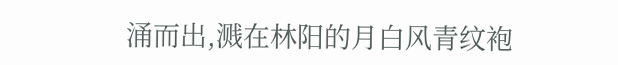涌而出,溅在林阳的月白风青纹袍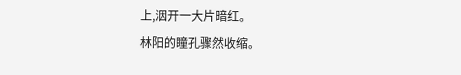上,洇开一大片暗红。
林阳的瞳孔骤然收缩。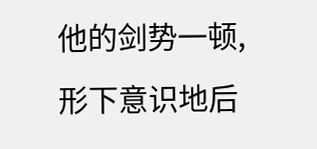他的剑势一顿,
形下意识地后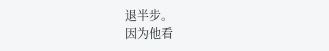退半步。
因为他看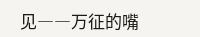见――万征的嘴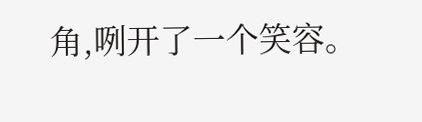角,咧开了一个笑容。